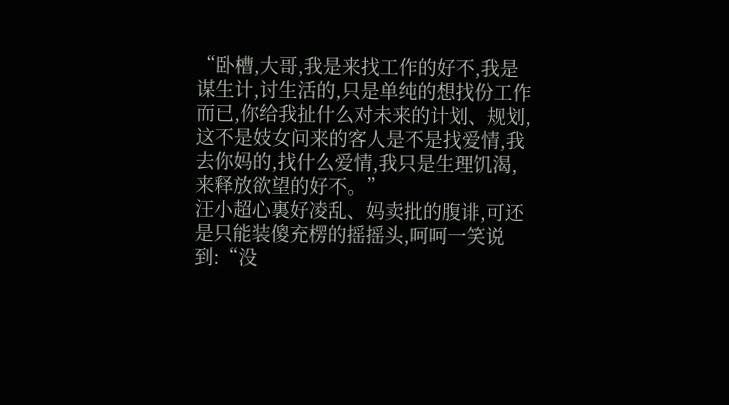“卧槽,大哥,我是来找工作的好不,我是谋生计,讨生活的,只是单纯的想找份工作而已,你给我扯什么对未来的计划、规划,这不是妓女问来的客人是不是找爱情,我去你妈的,找什么爱情,我只是生理饥渴,来释放欲望的好不。”
汪小超心裏好凌乱、妈卖批的腹诽,可还是只能装傻充楞的摇摇头,呵呵一笑说到:“没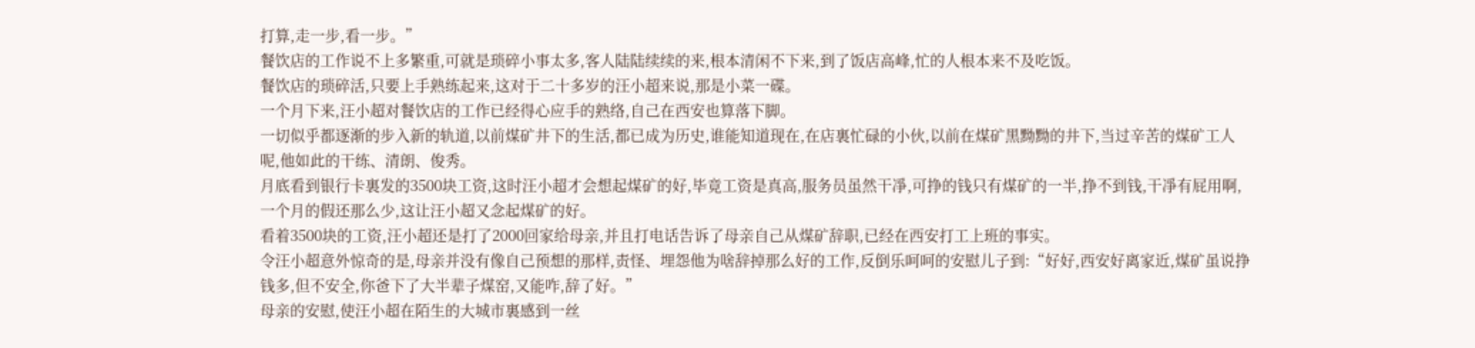打算,走一步,看一步。”
餐饮店的工作说不上多繁重,可就是琐碎小事太多,客人陆陆续续的来,根本清闲不下来,到了饭店高峰,忙的人根本来不及吃饭。
餐饮店的琐碎活,只要上手熟练起来,这对于二十多岁的汪小超来说,那是小菜一碟。
一个月下来,汪小超对餐饮店的工作已经得心应手的熟络,自己在西安也算落下脚。
一切似乎都逐渐的步入新的轨道,以前煤矿井下的生活,都已成为历史,谁能知道现在,在店裏忙碌的小伙,以前在煤矿黑黝黝的井下,当过辛苦的煤矿工人呢,他如此的干练、清朗、俊秀。
月底看到银行卡裏发的3500块工资,这时汪小超才会想起煤矿的好,毕竟工资是真高,服务员虽然干凈,可挣的钱只有煤矿的一半,挣不到钱,干凈有屁用啊,一个月的假还那么少,这让汪小超又念起煤矿的好。
看着3500块的工资,汪小超还是打了2000回家给母亲,并且打电话告诉了母亲自己从煤矿辞职,已经在西安打工上班的事实。
令汪小超意外惊奇的是,母亲并没有像自己预想的那样,责怪、埋怨他为啥辞掉那么好的工作,反倒乐呵呵的安慰儿子到:“好好,西安好离家近,煤矿虽说挣钱多,但不安全,你爸下了大半辈子煤窑,又能咋,辞了好。”
母亲的安慰,使汪小超在陌生的大城市裏感到一丝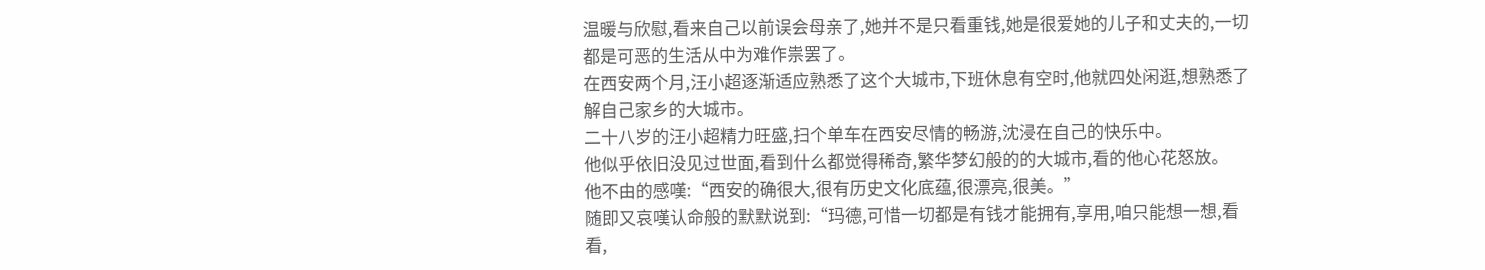温暖与欣慰,看来自己以前误会母亲了,她并不是只看重钱,她是很爱她的儿子和丈夫的,一切都是可恶的生活从中为难作祟罢了。
在西安两个月,汪小超逐渐适应熟悉了这个大城市,下班休息有空时,他就四处闲逛,想熟悉了解自己家乡的大城市。
二十八岁的汪小超精力旺盛,扫个单车在西安尽情的畅游,沈浸在自己的快乐中。
他似乎依旧没见过世面,看到什么都觉得稀奇,繁华梦幻般的的大城市,看的他心花怒放。
他不由的感嘆:“西安的确很大,很有历史文化底蕴,很漂亮,很美。”
随即又哀嘆认命般的默默说到:“玛德,可惜一切都是有钱才能拥有,享用,咱只能想一想,看看,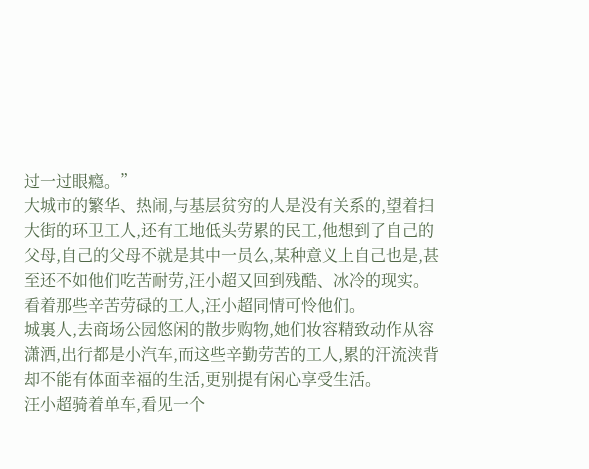过一过眼瘾。”
大城市的繁华、热闹,与基层贫穷的人是没有关系的,望着扫大街的环卫工人,还有工地低头劳累的民工,他想到了自己的父母,自己的父母不就是其中一员么,某种意义上自己也是,甚至还不如他们吃苦耐劳,汪小超又回到残酷、冰冷的现实。
看着那些辛苦劳碌的工人,汪小超同情可怜他们。
城裏人,去商场公园悠闲的散步购物,她们妆容精致动作从容潇洒,出行都是小汽车,而这些辛勤劳苦的工人,累的汗流浃背却不能有体面幸福的生活,更别提有闲心享受生活。
汪小超骑着单车,看见一个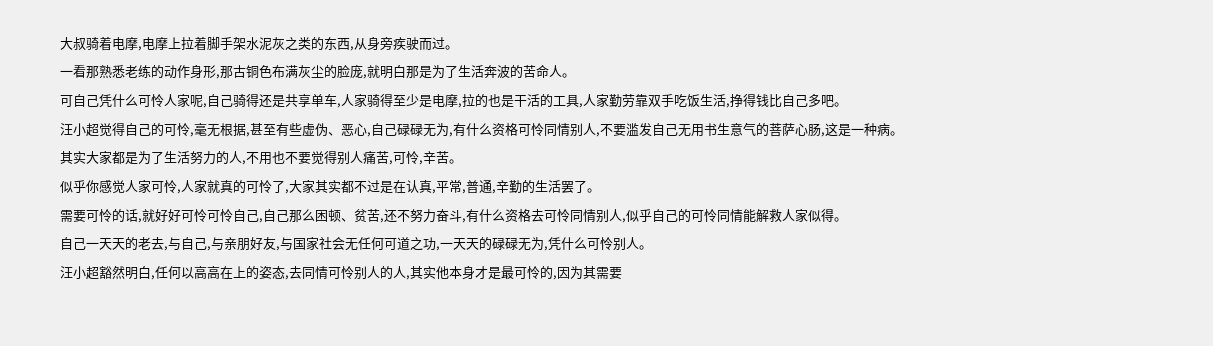大叔骑着电摩,电摩上拉着脚手架水泥灰之类的东西,从身旁疾驶而过。
一看那熟悉老练的动作身形,那古铜色布满灰尘的脸庞,就明白那是为了生活奔波的苦命人。
可自己凭什么可怜人家呢,自己骑得还是共享单车,人家骑得至少是电摩,拉的也是干活的工具,人家勤劳靠双手吃饭生活,挣得钱比自己多吧。
汪小超觉得自己的可怜,毫无根据,甚至有些虚伪、恶心,自己碌碌无为,有什么资格可怜同情别人,不要滥发自己无用书生意气的菩萨心肠,这是一种病。
其实大家都是为了生活努力的人,不用也不要觉得别人痛苦,可怜,辛苦。
似乎你感觉人家可怜,人家就真的可怜了,大家其实都不过是在认真,平常,普通,辛勤的生活罢了。
需要可怜的话,就好好可怜可怜自己,自己那么困顿、贫苦,还不努力奋斗,有什么资格去可怜同情别人,似乎自己的可怜同情能解救人家似得。
自己一天天的老去,与自己,与亲朋好友,与国家社会无任何可道之功,一天天的碌碌无为,凭什么可怜别人。
汪小超豁然明白,任何以高高在上的姿态,去同情可怜别人的人,其实他本身才是最可怜的,因为其需要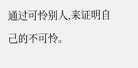通过可怜别人,来证明自己的不可怜。